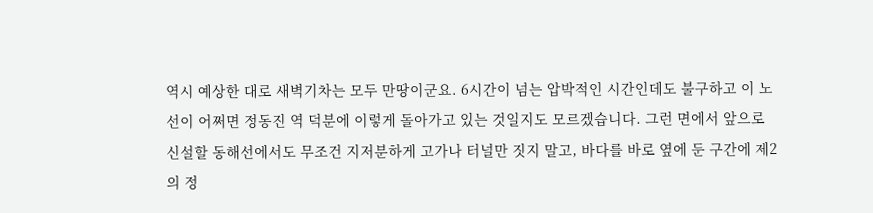역시 예상한 대로 새벽기차는 모두 만땅이군요. 6시간이 넘는 압박적인 시간인데도 불구하고 이 노선이 어쩌면 정동진 역 덕분에 이렇게 돌아가고 있는 것일지도 모르겠습니다. 그런 면에서 앞으로 신설할 동해선에서도 무조건 지저분하게 고가나 터널만 짓지 말고, 바다를 바로 옆에 둔 구간에 제2의 정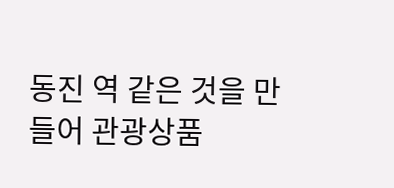동진 역 같은 것을 만들어 관광상품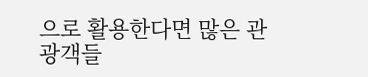으로 활용한다면 많은 관광객들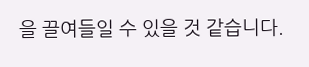을 끌여들일 수 있을 것 같습니다.